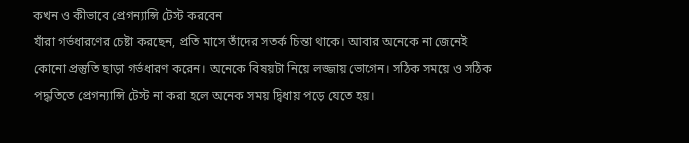কখন ও কীভাবে প্রেগন্যান্সি টেস্ট করবেন
যাঁরা গর্ভধারণের চেষ্টা করছেন, প্রতি মাসে তাঁদের সতর্ক চিন্তা থাকে। আবার অনেকে না জেনেই কোনো প্রস্তুতি ছাড়া গর্ভধারণ করেন। অনেকে বিষয়টা নিয়ে লজ্জায় ভোগেন। সঠিক সময়ে ও সঠিক পদ্ধতিতে প্রেগন্যান্সি টেস্ট না করা হলে অনেক সময় দ্বিধায় পড়ে যেতে হয়।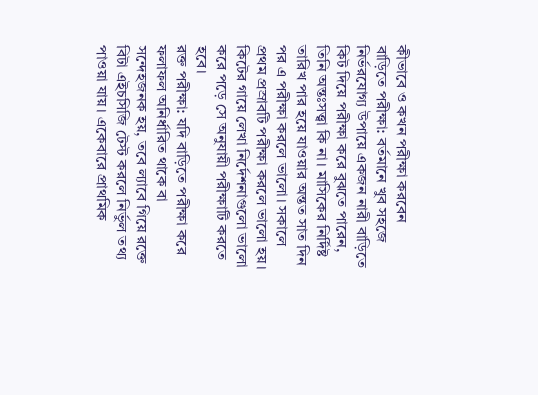কীভাবে ও কখন পরীক্ষা করবেন
বাড়িতে পরীক্ষা: বর্তমানে খুব সহজে নির্ভরযোগ্য উপায়ে একজন নারী বাড়িতে কিট দিয়ে পরীক্ষা করে বুঝতে পারেন, তিনি অন্তঃসত্ত্বা কি না। মাসিকের নির্দিষ্ট তারিখ পার হয়ে যাওয়ার অন্তত সাত দিন পর এ পরীক্ষা করলে ভালো। সকালে প্রথম প্রস্রাবটি পরীক্ষা করলে ভালো হয়। কিটের গায়ে লেখা নির্দেশনাগুলো ভালো করে পড়ে সে অনুযায়ী পরীক্ষাটি করতে হবে।
রক্ত পরীক্ষা: যদি বাড়িতে পরীক্ষা করে ফলাফল অনির্ধারিত থাকে বা সন্দেহজনক হয়, তবে ল্যাবে গিয়ে রক্তে বিটা এইচসিজি টেস্ট করলে নির্ভুল তথ্য পাওয়া যায়। একেবারে প্রাথমিক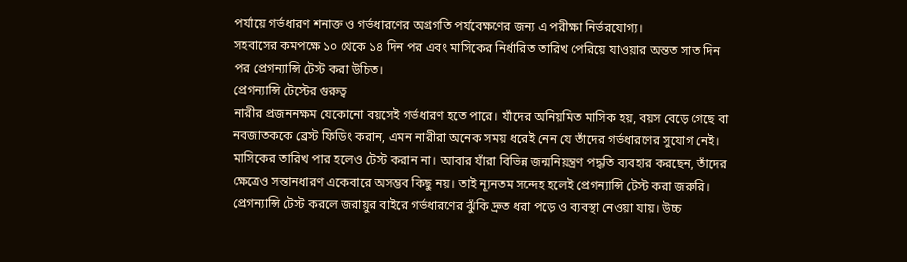পর্যায়ে গর্ভধারণ শনাক্ত ও গর্ভধারণের অগ্রগতি পর্যবেক্ষণের জন্য এ পরীক্ষা নির্ভরযোগ্য।
সহবাসের কমপক্ষে ১০ থেকে ১৪ দিন পর এবং মাসিকের নির্ধারিত তারিখ পেরিয়ে যাওয়ার অন্তত সাত দিন পর প্রেগন্যান্সি টেস্ট করা উচিত।
প্রেগন্যান্সি টেস্টের গুরুত্ব
নারীর প্রজননক্ষম যেকোনো বয়সেই গর্ভধারণ হতে পারে। যাঁদের অনিয়মিত মাসিক হয়, বয়স বেড়ে গেছে বা নবজাতককে ব্রেস্ট ফিডিং করান, এমন নারীরা অনেক সময় ধরেই নেন যে তাঁদের গর্ভধারণের সুযোগ নেই। মাসিকের তারিখ পার হলেও টেস্ট করান না। আবার যাঁরা বিভিন্ন জন্মনিয়ন্ত্রণ পদ্ধতি ব্যবহার করছেন, তাঁদের ক্ষেত্রেও সন্তানধারণ একেবারে অসম্ভব কিছু নয়। তাই ন্যূনতম সন্দেহ হলেই প্রেগন্যান্সি টেস্ট করা জরুরি।
প্রেগন্যান্সি টেস্ট করলে জরায়ুর বাইরে গর্ভধারণের ঝুঁকি দ্রুত ধরা পড়ে ও ব্যবস্থা নেওয়া যায়। উচ্চ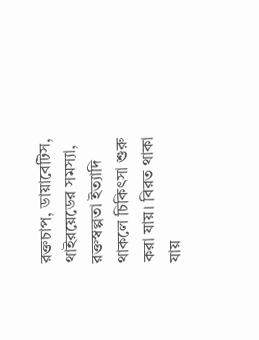রক্তচাপ, ডায়াবেটিস, থাইরয়েডের সমস্যা, রক্তস্বল্পতা ইত্যাদি থাকলে চিকিৎসা শুরু করা যায়। বিরত থাকা যায়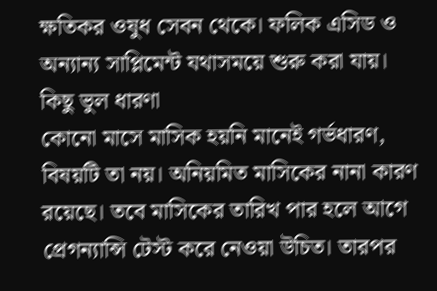ক্ষতিকর ওষুধ সেবন থেকে। ফলিক এসিড ও অন্যান্য সাপ্লিমেন্ট যথাসময়ে শুরু করা যায়।
কিছু ভুল ধারণা
কোনো মাসে মাসিক হয়নি মানেই গর্ভধারণ, বিষয়টি তা নয়। অনিয়মিত মাসিকের নানা কারণ রয়েছে। তবে মাসিকের তারিখ পার হলে আগে প্রেগন্যান্সি টেস্ট করে নেওয়া উচিত। তারপর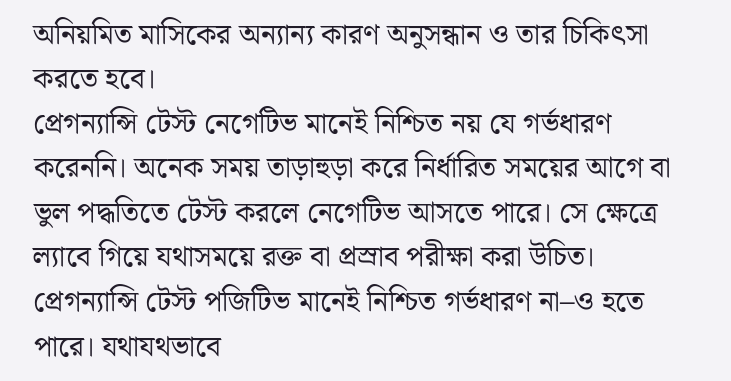অনিয়মিত মাসিকের অন্যান্য কারণ অনুসন্ধান ও তার চিকিৎসা করতে হবে।
প্রেগন্যান্সি টেস্ট নেগেটিভ মানেই নিশ্চিত নয় যে গর্ভধারণ করেননি। অনেক সময় তাড়াহুড়া করে নির্ধারিত সময়ের আগে বা ভুল পদ্ধতিতে টেস্ট করলে নেগেটিভ আসতে পারে। সে ক্ষেত্রে ল্যাবে গিয়ে যথাসময়ে রক্ত বা প্রস্রাব পরীক্ষা করা উচিত।
প্রেগন্যান্সি টেস্ট পজিটিভ মানেই নিশ্চিত গর্ভধারণ না–ও হতে পারে। যথাযথভাবে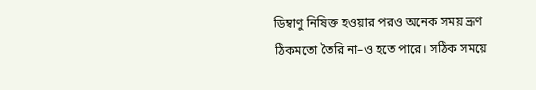ডিম্বাণু নিষিক্ত হওয়ার পরও অনেক সময় ভ্রূণ ঠিকমতো তৈরি না–ও হতে পারে। সঠিক সময়ে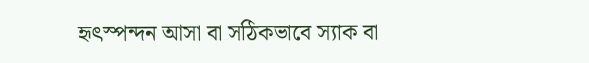হৃৎস্পন্দন আসা বা সঠিকভাবে স্যাক বা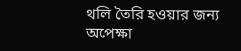থলি তৈরি হওয়ার জন্য অপেক্ষা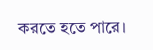করতে হতে পারে।